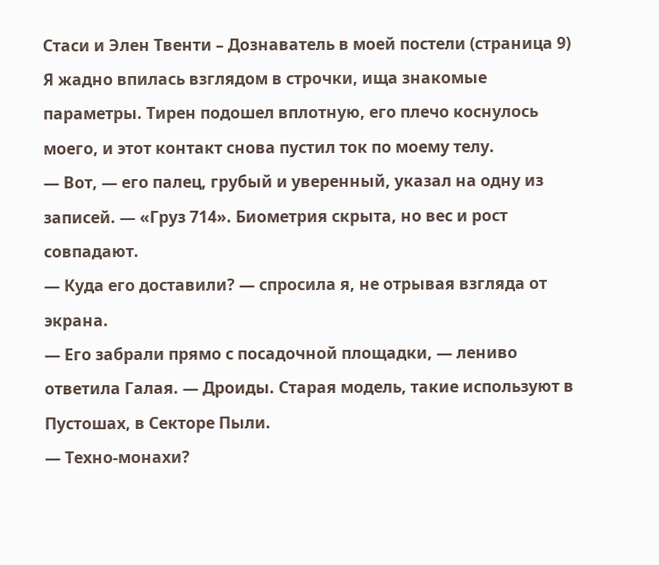Стаси и Элен Твенти – Дознаватель в моей постели (страница 9)
Я жадно впилась взглядом в строчки, ища знакомые параметры. Тирен подошел вплотную, его плечо коснулось моего, и этот контакт снова пустил ток по моему телу.
— Вот, — его палец, грубый и уверенный, указал на одну из записей. — «Груз 714». Биометрия скрыта, но вес и рост совпадают.
— Куда его доставили? — спросила я, не отрывая взгляда от экрана.
— Его забрали прямо с посадочной площадки, — лениво ответила Галая. — Дроиды. Старая модель, такие используют в Пустошах, в Секторе Пыли.
— Техно-монахи?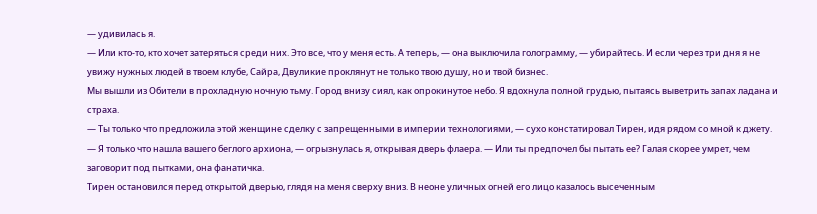— удивилась я.
— Или кто-то, кто хочет затеряться среди них. Это все, что у меня есть. А теперь, — она выключила голограмму, — убирайтесь. И если через три дня я не увижу нужных людей в твоем клубе, Сайра, Двуликие проклянут не только твою душу, но и твой бизнес.
Мы вышли из Обители в прохладную ночную тьму. Город внизу сиял, как опрокинутое небо. Я вдохнула полной грудью, пытаясь выветрить запах ладана и страха.
— Ты только что предложила этой женщине сделку с запрещенными в империи технологиями, — сухо констатировал Тирен, идя рядом со мной к джету.
— Я только что нашла вашего беглого архиона, — огрызнулась я, открывая дверь флаера. — Или ты предпочел бы пытать ее? Галая скорее умрет, чем заговорит под пытками, она фанатичка.
Тирен остановился перед открытой дверью, глядя на меня сверху вниз. В неоне уличных огней его лицо казалось высеченным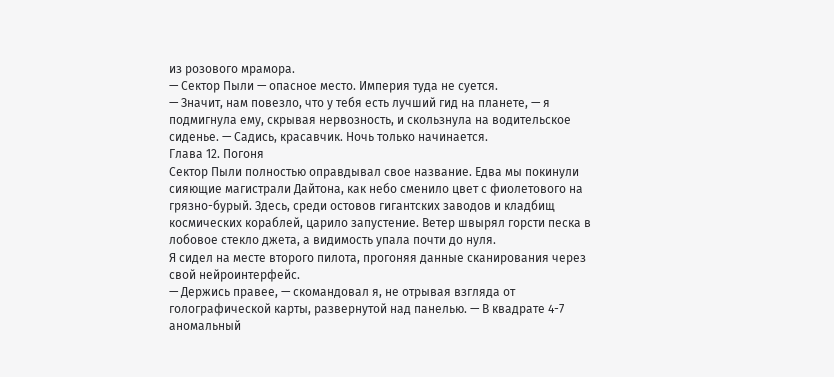из розового мрамора.
— Сектор Пыли — опасное место. Империя туда не суется.
— Значит, нам повезло, что у тебя есть лучший гид на планете, — я подмигнула ему, скрывая нервозность, и скользнула на водительское сиденье. — Садись, красавчик. Ночь только начинается.
Глава 12. Погоня
Сектор Пыли полностью оправдывал свое название. Едва мы покинули сияющие магистрали Дайтона, как небо сменило цвет с фиолетового на грязно-бурый. Здесь, среди остовов гигантских заводов и кладбищ космических кораблей, царило запустение. Ветер швырял горсти песка в лобовое стекло джета, а видимость упала почти до нуля.
Я сидел на месте второго пилота, прогоняя данные сканирования через свой нейроинтерфейс.
— Держись правее, — скомандовал я, не отрывая взгляда от голографической карты, развернутой над панелью. — В квадрате 4-7 аномальный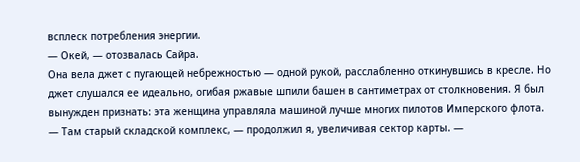всплеск потребления энергии.
— Окей, — отозвалась Сайра.
Она вела джет с пугающей небрежностью — одной рукой, расслабленно откинувшись в кресле. Но джет слушался ее идеально, огибая ржавые шпили башен в сантиметрах от столкновения. Я был вынужден признать: эта женщина управляла машиной лучше многих пилотов Имперского флота.
— Там старый складской комплекс, — продолжил я, увеличивая сектор карты. —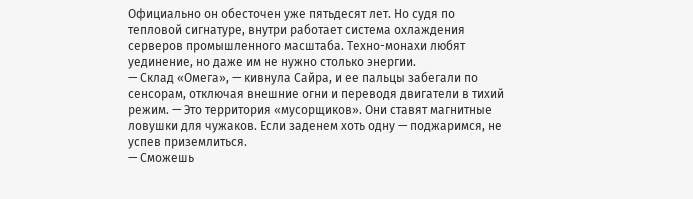Официально он обесточен уже пятьдесят лет. Но судя по тепловой сигнатуре, внутри работает система охлаждения серверов промышленного масштаба. Техно-монахи любят уединение, но даже им не нужно столько энергии.
— Склад «Омега», — кивнула Сайра, и ее пальцы забегали по сенсорам, отключая внешние огни и переводя двигатели в тихий режим. — Это территория «мусорщиков». Они ставят магнитные ловушки для чужаков. Если заденем хоть одну — поджаримся, не успев приземлиться.
— Сможешь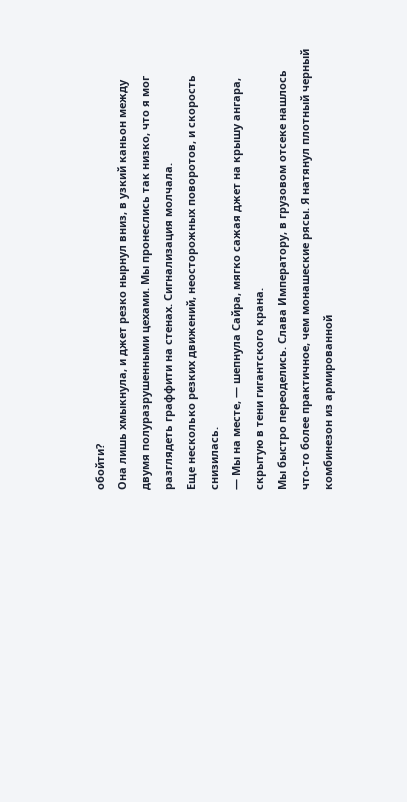обойти?
Она лишь хмыкнула, и джет резко нырнул вниз, в узкий каньон между двумя полуразрушенными цехами. Мы пронеслись так низко, что я мог разглядеть граффити на стенах. Сигнализация молчала.
Еще несколько резких движений, неосторожных поворотов, и скорость снизилась.
— Мы на месте, — шепнула Сайра, мягко сажая джет на крышу ангара, скрытую в тени гигантского крана.
Мы быстро переоделись. Слава Императору, в грузовом отсеке нашлось что-то более практичное, чем монашеские рясы. Я натянул плотный черный комбинезон из армированной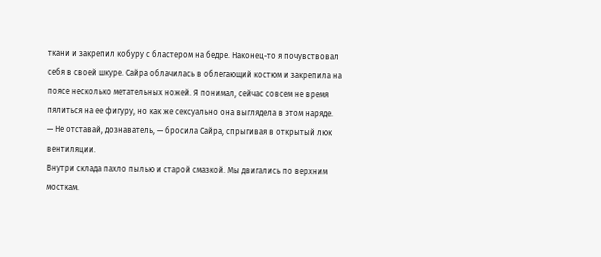ткани и закрепил кобуру с бластером на бедре. Наконец-то я почувствовал себя в своей шкуре. Сайра облачилась в облегающий костюм и закрепила на поясе несколько метательных ножей. Я понимал, сейчас совсем не время пялиться на ее фигуру, но как же сексуально она выглядела в этом наряде.
— Не отставай, дознаватель, — бросила Сайра, спрыгивая в открытый люк вентиляции.
Внутри склада пахло пылью и старой смазкой. Мы двигались по верхним мосткам.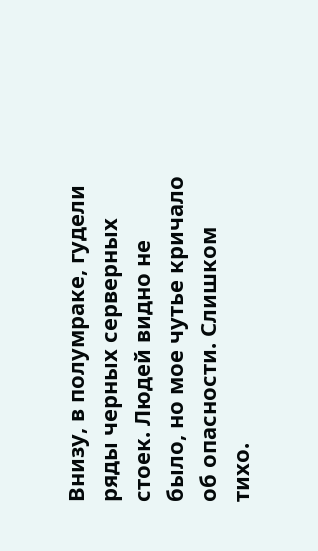Внизу, в полумраке, гудели ряды черных серверных стоек. Людей видно не было, но мое чутье кричало об опасности. Слишком тихо.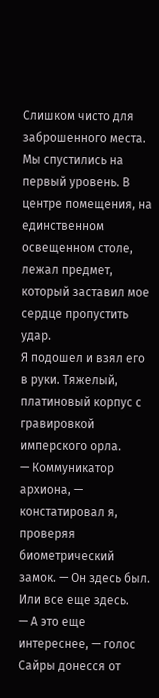Слишком чисто для заброшенного места.
Мы спустились на первый уровень. В центре помещения, на единственном освещенном столе, лежал предмет, который заставил мое сердце пропустить удар.
Я подошел и взял его в руки. Тяжелый, платиновый корпус с гравировкой имперского орла.
— Коммуникатор архиона, — констатировал я, проверяя биометрический замок. — Он здесь был. Или все еще здесь.
— А это еще интереснее, — голос Сайры донесся от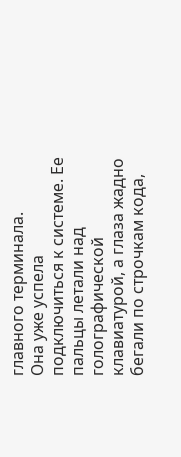главного терминала.
Она уже успела подключиться к системе. Ее пальцы летали над голографической клавиатурой, а глаза жадно бегали по строчкам кода,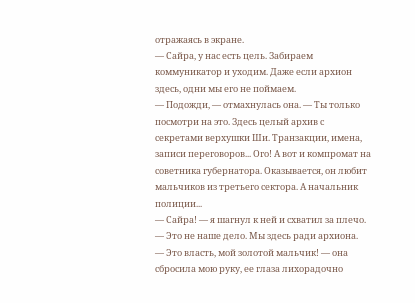отражаясь в экране.
— Сайра, у нас есть цель. Забираем коммуникатор и уходим. Даже если архион здесь, одни мы его не поймаем.
— Подожди, — отмахнулась она. — Ты только посмотри на это. Здесь целый архив с секретами верхушки Ши. Транзакции, имена, записи переговоров... Ого! А вот и компромат на советника губернатора. Оказывается, он любит мальчиков из третьего сектора. А начальник полиции...
— Сайра! — я шагнул к ней и схватил за плечо. — Это не наше дело. Мы здесь ради архиона.
— Это власть, мой золотой мальчик! — она сбросила мою руку, ее глаза лихорадочно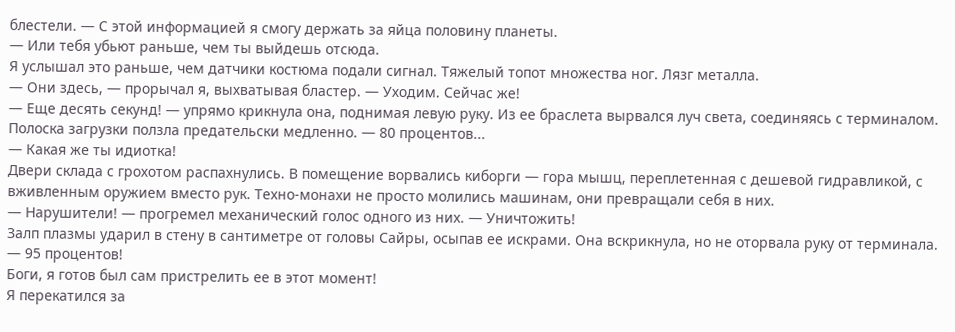блестели. — С этой информацией я смогу держать за яйца половину планеты.
— Или тебя убьют раньше, чем ты выйдешь отсюда.
Я услышал это раньше, чем датчики костюма подали сигнал. Тяжелый топот множества ног. Лязг металла.
— Они здесь, — прорычал я, выхватывая бластер. — Уходим. Сейчас же!
— Еще десять секунд! — упрямо крикнула она, поднимая левую руку. Из ее браслета вырвался луч света, соединяясь с терминалом. Полоска загрузки ползла предательски медленно. — 80 процентов...
— Какая же ты идиотка!
Двери склада с грохотом распахнулись. В помещение ворвались киборги — гора мышц, переплетенная с дешевой гидравликой, с вживленным оружием вместо рук. Техно-монахи не просто молились машинам, они превращали себя в них.
— Нарушители! — прогремел механический голос одного из них. — Уничтожить!
Залп плазмы ударил в стену в сантиметре от головы Сайры, осыпав ее искрами. Она вскрикнула, но не оторвала руку от терминала.
— 95 процентов!
Боги, я готов был сам пристрелить ее в этот момент!
Я перекатился за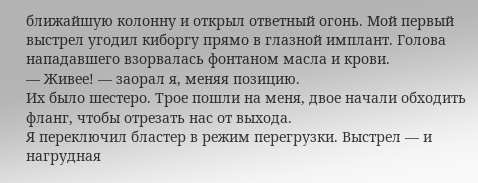ближайшую колонну и открыл ответный огонь. Мой первый выстрел угодил киборгу прямо в глазной имплант. Голова нападавшего взорвалась фонтаном масла и крови.
— Живее! — заорал я, меняя позицию.
Их было шестеро. Трое пошли на меня, двое начали обходить фланг, чтобы отрезать нас от выхода.
Я переключил бластер в режим перегрузки. Выстрел — и нагрудная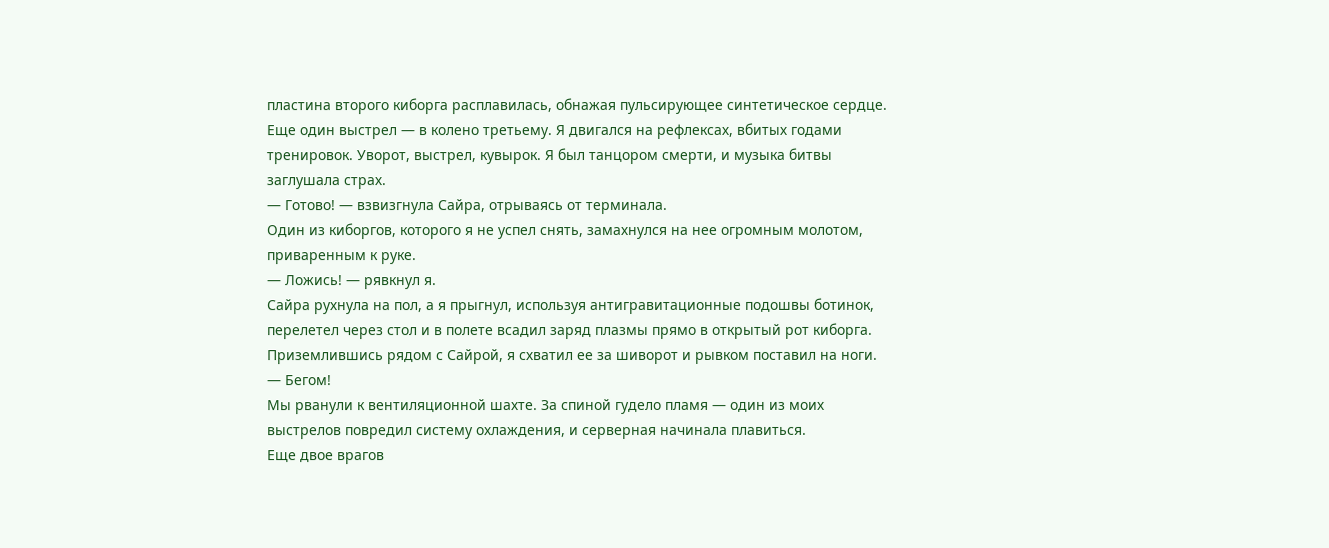пластина второго киборга расплавилась, обнажая пульсирующее синтетическое сердце. Еще один выстрел — в колено третьему. Я двигался на рефлексах, вбитых годами тренировок. Уворот, выстрел, кувырок. Я был танцором смерти, и музыка битвы заглушала страх.
— Готово! — взвизгнула Сайра, отрываясь от терминала.
Один из киборгов, которого я не успел снять, замахнулся на нее огромным молотом, приваренным к руке.
— Ложись! — рявкнул я.
Сайра рухнула на пол, а я прыгнул, используя антигравитационные подошвы ботинок, перелетел через стол и в полете всадил заряд плазмы прямо в открытый рот киборга.
Приземлившись рядом с Сайрой, я схватил ее за шиворот и рывком поставил на ноги.
— Бегом!
Мы рванули к вентиляционной шахте. За спиной гудело пламя — один из моих выстрелов повредил систему охлаждения, и серверная начинала плавиться.
Еще двое врагов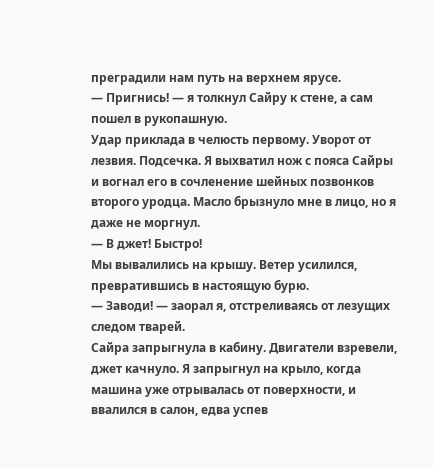преградили нам путь на верхнем ярусе.
— Пригнись! — я толкнул Сайру к стене, а сам пошел в рукопашную.
Удар приклада в челюсть первому. Уворот от лезвия. Подсечка. Я выхватил нож с пояса Сайры и вогнал его в сочленение шейных позвонков второго уродца. Масло брызнуло мне в лицо, но я даже не моргнул.
— В джет! Быстро!
Мы вывалились на крышу. Ветер усилился, превратившись в настоящую бурю.
— Заводи! — заорал я, отстреливаясь от лезущих следом тварей.
Сайра запрыгнула в кабину. Двигатели взревели, джет качнуло. Я запрыгнул на крыло, когда машина уже отрывалась от поверхности, и ввалился в салон, едва успев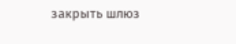закрыть шлюз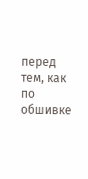перед тем, как по обшивке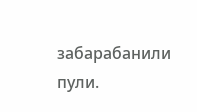забарабанили пули.